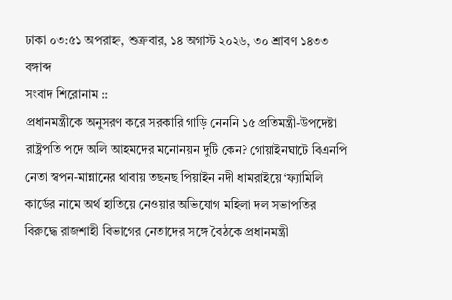ঢাকা ০৩:৫১ অপরাহ্ন, শুক্রবার, ১৪ অগাস্ট ২০২৬, ৩০ শ্রাবণ ১৪৩৩ বঙ্গাব্দ
সংবাদ শিরোনাম ::
প্রধানমন্ত্রীকে অনুসরণ করে সরকারি গাড়ি নেননি ১৫ প্রতিমন্ত্রী-উপদেষ্টা রাষ্ট্রপতি পদে অলি আহমদের মনোনয়ন দুটি কেন? গোয়াইনঘাটে বিএনপি নেতা স্বপন-মান্নানের থাবায় তছনছ পিয়াইন নদী ধামরাইয়ে ‘ফ্যামিলি কার্ডের নামে অর্থ হাতিয়ে নেওয়ার অভিযোগ মহিলা দল সভাপতির বিরুদ্ধে রাজশাহী বিভাগের নেতাদের সঙ্গে বৈঠকে প্রধানমন্ত্রী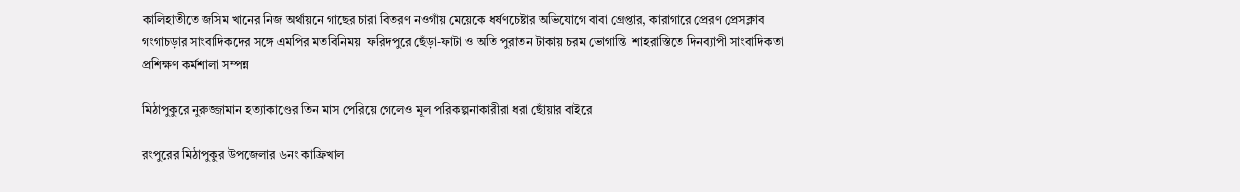কালিহাতীতে জসিম খানের নিজ অর্থায়নে গাছের চারা বিতরণ নওগাঁয় মেয়েকে ধর্ষণচেষ্টার অভিযোগে বাবা গ্রেপ্তার, কারাগারে প্রেরণ প্রেসক্লাব গংগাচড়ার সাংবাদিকদের সঙ্গে এমপির মতবিনিময়  ফরিদপুরে ছেঁড়া-ফাটা ও অতি পুরাতন টাকায় চরম ভোগান্তি  শাহরাস্তিতে দিনব্যাপী সাংবাদিকতা প্রশিক্ষণ কর্মশালা সম্পন্ন

মিঠাপুকুরে নুরুজ্জামান হত্যাকাণ্ডের তিন মাস পেরিয়ে গেলেও মূল পরিকল্পনাকারীরা ধরা ছোঁয়ার বাইরে

রংপুরের মিঠাপুকুর উপজেলার ৬নং কাফ্রিখাল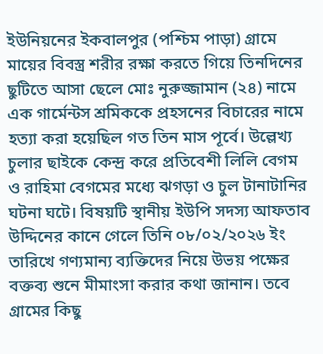ইউনিয়নের ইকবালপুর (পশ্চিম পাড়া) গ্রামে মায়ের বিবস্ত্র শরীর রক্ষা করতে গিয়ে তিনদিনের ছুটিতে আসা ছেলে মোঃ নুরুজ্জামান (২৪) নামে এক গার্মেন্টস শ্রমিককে প্রহসনের বিচারের নামে হত্যা করা হয়েছিল গত তিন মাস পূর্বে। উল্লেখ্য চুলার ছাইকে কেন্দ্র করে প্রতিবেশী লিলি বেগম ও রাহিমা বেগমের মধ্যে ঝগড়া ও চুল টানাটানির ঘটনা ঘটে। বিষয়টি স্থানীয় ইউপি সদস্য আফতাব উদ্দিনের কানে গেলে তিনি ০৮/০২/২০২৬ ইং তারিখে গণ্যমান্য ব্যক্তিদের নিয়ে উভয় পক্ষের বক্তব্য শুনে মীমাংসা করার কথা জানান। তবে গ্রামের কিছু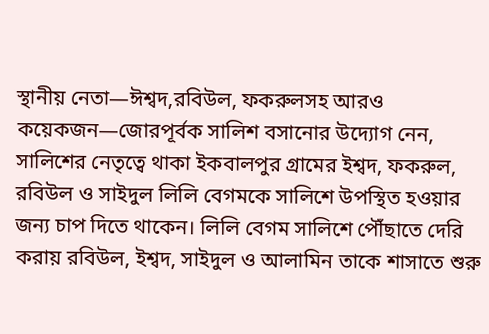স্থানীয় নেতা—ঈশ্বদ,রবিউল, ফকরুলসহ আরও কয়েকজন—জোরপূর্বক সালিশ বসানোর উদ্যোগ নেন, সালিশের নেতৃত্বে থাকা ইকবালপুর গ্রামের ইশ্বদ, ফকরুল, রবিউল ও সাইদুল লিলি বেগমকে সালিশে উপস্থিত হওয়ার জন্য চাপ দিতে থাকেন। লিলি বেগম সালিশে পৌঁছাতে দেরি করায় রবিউল, ইশ্বদ, সাইদুল ও আলামিন তাকে শাসাতে শুরু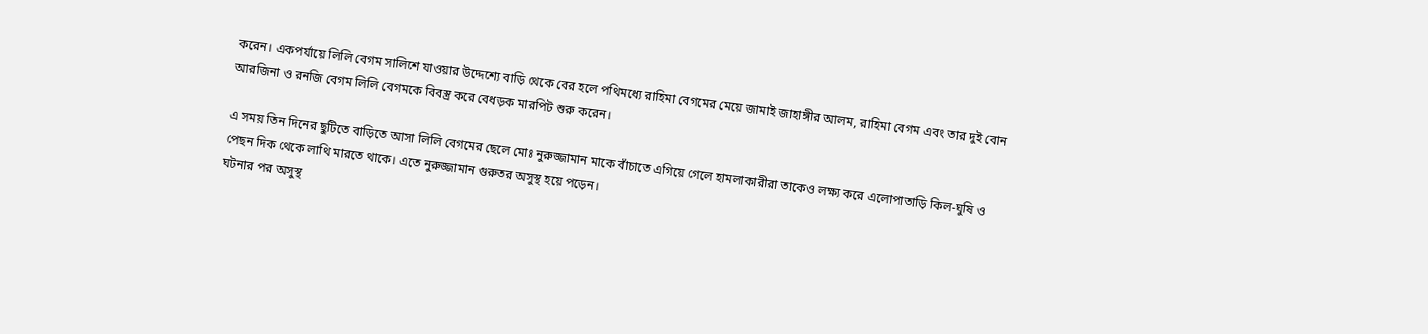করেন। একপর্যায়ে লিলি বেগম সালিশে যাওয়ার উদ্দেশ্যে বাড়ি থেকে বের হলে পথিমধ্যে রাহিমা বেগমের মেয়ে জামাই জাহাঙ্গীর আলম, রাহিমা বেগম এবং তার দুই বোন আরজিনা ও রনজি বেগম লিলি বেগমকে বিবস্ত্র করে বেধড়ক মারপিট শুরু করেন।

এ সময় তিন দিনের ছুটিতে বাড়িতে আসা লিলি বেগমের ছেলে মোঃ নুরুজ্জামান মাকে বাঁচাতে এগিয়ে গেলে হামলাকারীরা তাকেও লক্ষ্য করে এলোপাতাড়ি কিল-ঘুষি ও পেছন দিক থেকে লাথি মারতে থাকে। এতে নুরুজ্জামান গুরুতর অসুস্থ হয়ে পড়েন।
ঘটনার পর অসুস্থ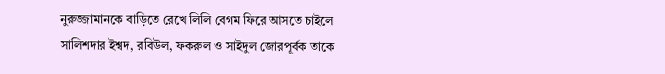নুরুজ্জামানকে বাড়িতে রেখে লিলি বেগম ফিরে আসতে চাইলে সালিশদার ইশ্বদ, রবিউল, ফকরুল ও সাইদুল জোরপূর্বক তাকে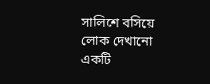সালিশে বসিয়ে লোক দেখানো একটি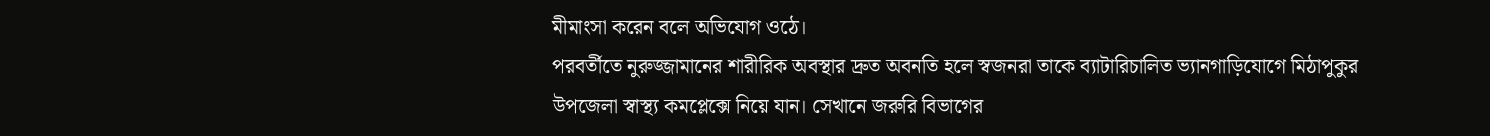মীমাংসা করেন বলে অভিযোগ ওঠে।
পরবর্তীতে নুরুজ্জামানের শারীরিক অবস্থার দ্রুত অবনতি হলে স্বজনরা তাকে ব্যাটারিচালিত ভ্যানগাড়িযোগে মিঠাপুকুর উপজেলা স্বাস্থ্য কমপ্লেক্সে নিয়ে যান। সেখানে জরুরি বিভাগের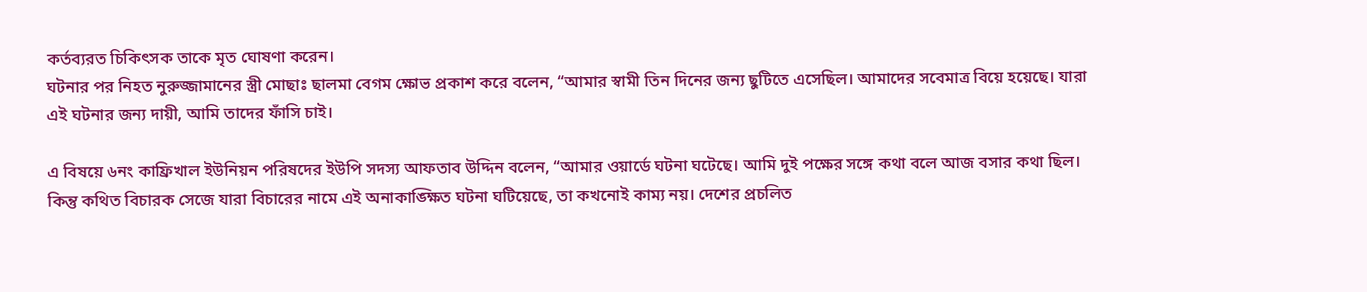কর্তব্যরত চিকিৎসক তাকে মৃত ঘোষণা করেন।
ঘটনার পর নিহত নুরুজ্জামানের স্ত্রী মোছাঃ ছালমা বেগম ক্ষোভ প্রকাশ করে বলেন, “আমার স্বামী তিন দিনের জন্য ছুটিতে এসেছিল। আমাদের সবেমাত্র বিয়ে হয়েছে। যারা এই ঘটনার জন্য দায়ী, আমি তাদের ফাঁসি চাই।

এ বিষয়ে ৬নং কাফ্রিখাল ইউনিয়ন পরিষদের ইউপি সদস্য আফতাব উদ্দিন বলেন, “আমার ওয়ার্ডে ঘটনা ঘটেছে। আমি দুই পক্ষের সঙ্গে কথা বলে আজ বসার কথা ছিল। কিন্তু কথিত বিচারক সেজে যারা বিচারের নামে এই অনাকাঙ্ক্ষিত ঘটনা ঘটিয়েছে, তা কখনোই কাম্য নয়। দেশের প্রচলিত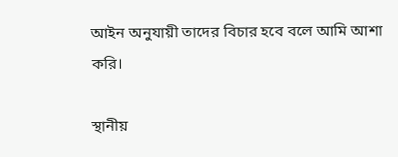আইন অনুযায়ী তাদের বিচার হবে বলে আমি আশা করি।

স্থানীয়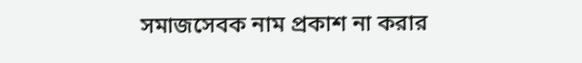সমাজসেবক নাম প্রকাশ না করার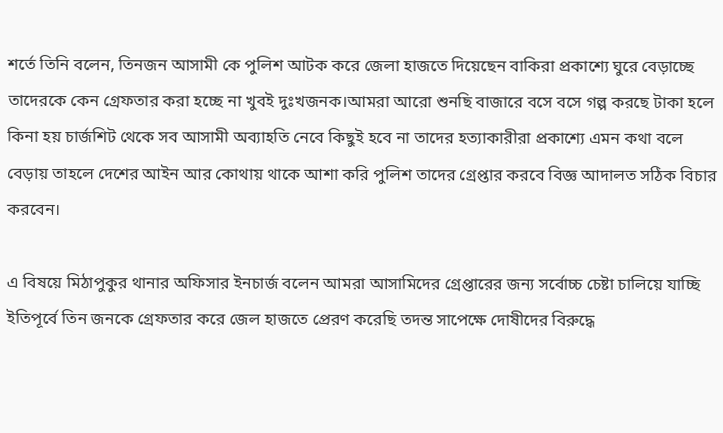শর্তে তিনি বলেন, তিনজন আসামী কে পুলিশ আটক করে জেলা হাজতে দিয়েছেন বাকিরা প্রকাশ্যে ঘুরে বেড়াচ্ছে তাদেরকে কেন গ্রেফতার করা হচ্ছে না খুবই দুঃখজনক।আমরা আরো শুনছি বাজারে বসে বসে গল্প করছে টাকা হলে কিনা হয় চার্জশিট থেকে সব আসামী অব্যাহতি নেবে কিছুই হবে না তাদের হত্যাকারীরা প্রকাশ্যে এমন কথা বলে বেড়ায় তাহলে দেশের আইন আর কোথায় থাকে আশা করি পুলিশ তাদের গ্রেপ্তার করবে বিজ্ঞ আদালত সঠিক বিচার করবেন।

এ বিষয়ে মিঠাপুকুর থানার অফিসার ইনচার্জ বলেন আমরা আসামিদের গ্রেপ্তারের জন্য সর্বোচ্চ চেষ্টা চালিয়ে যাচ্ছি ইতিপূর্বে তিন জনকে গ্রেফতার করে জেল হাজতে প্রেরণ করেছি তদন্ত সাপেক্ষে দোষীদের বিরুদ্ধে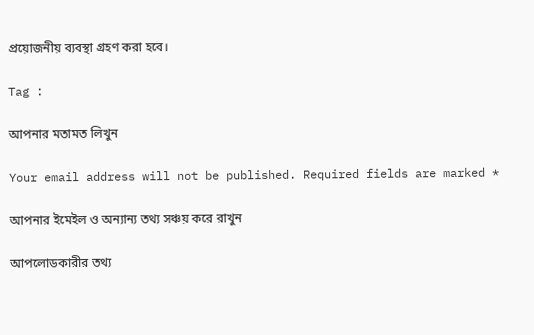প্রয়োজনীয় ব্যবস্থা গ্রহণ করা হবে।

Tag :

আপনার মতামত লিখুন

Your email address will not be published. Required fields are marked *

আপনার ইমেইল ও অন্যান্য তথ্য সঞ্চয় করে রাখুন

আপলোডকারীর তথ্য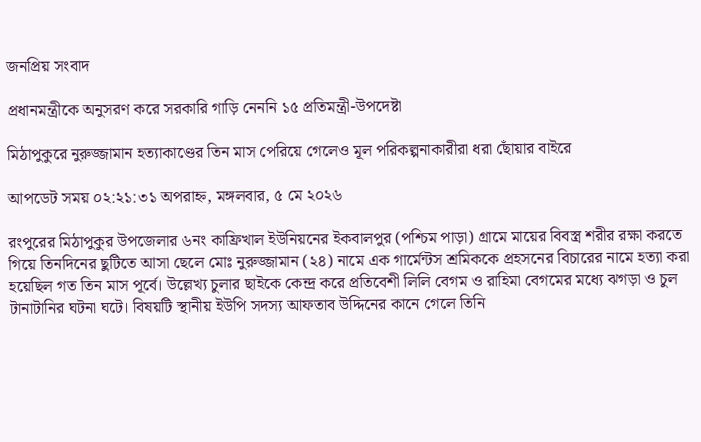জনপ্রিয় সংবাদ

প্রধানমন্ত্রীকে অনুসরণ করে সরকারি গাড়ি নেননি ১৫ প্রতিমন্ত্রী-উপদেষ্টা

মিঠাপুকুরে নুরুজ্জামান হত্যাকাণ্ডের তিন মাস পেরিয়ে গেলেও মূল পরিকল্পনাকারীরা ধরা ছোঁয়ার বাইরে

আপডেট সময় ০২:২১:৩১ অপরাহ্ন, মঙ্গলবার, ৫ মে ২০২৬

রংপুরের মিঠাপুকুর উপজেলার ৬নং কাফ্রিখাল ইউনিয়নের ইকবালপুর (পশ্চিম পাড়া) গ্রামে মায়ের বিবস্ত্র শরীর রক্ষা করতে গিয়ে তিনদিনের ছুটিতে আসা ছেলে মোঃ নুরুজ্জামান (২৪) নামে এক গার্মেন্টস শ্রমিককে প্রহসনের বিচারের নামে হত্যা করা হয়েছিল গত তিন মাস পূর্বে। উল্লেখ্য চুলার ছাইকে কেন্দ্র করে প্রতিবেশী লিলি বেগম ও রাহিমা বেগমের মধ্যে ঝগড়া ও চুল টানাটানির ঘটনা ঘটে। বিষয়টি স্থানীয় ইউপি সদস্য আফতাব উদ্দিনের কানে গেলে তিনি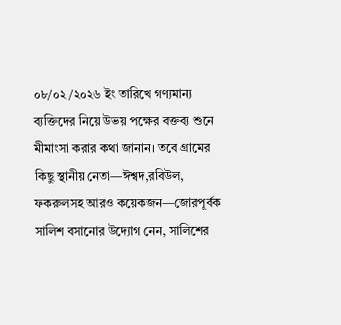০৮/০২/২০২৬ ইং তারিখে গণ্যমান্য ব্যক্তিদের নিয়ে উভয় পক্ষের বক্তব্য শুনে মীমাংসা করার কথা জানান। তবে গ্রামের কিছু স্থানীয় নেতা—ঈশ্বদ,রবিউল, ফকরুলসহ আরও কয়েকজন—জোরপূর্বক সালিশ বসানোর উদ্যোগ নেন, সালিশের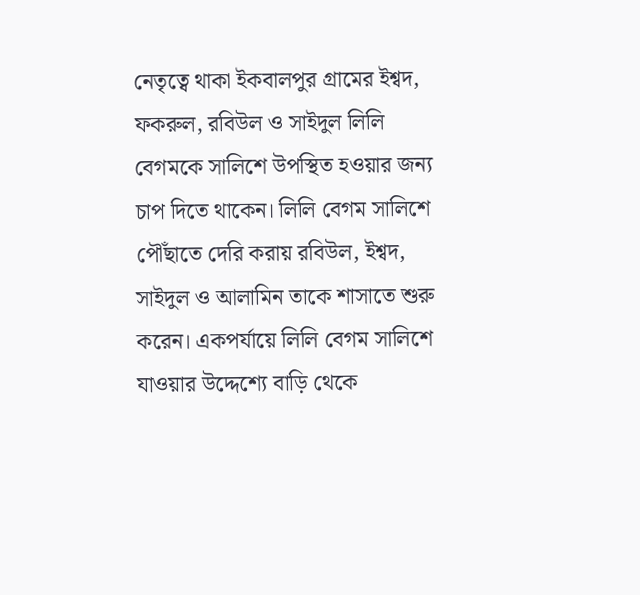নেতৃত্বে থাকা ইকবালপুর গ্রামের ইশ্বদ, ফকরুল, রবিউল ও সাইদুল লিলি বেগমকে সালিশে উপস্থিত হওয়ার জন্য চাপ দিতে থাকেন। লিলি বেগম সালিশে পৌঁছাতে দেরি করায় রবিউল, ইশ্বদ, সাইদুল ও আলামিন তাকে শাসাতে শুরু করেন। একপর্যায়ে লিলি বেগম সালিশে যাওয়ার উদ্দেশ্যে বাড়ি থেকে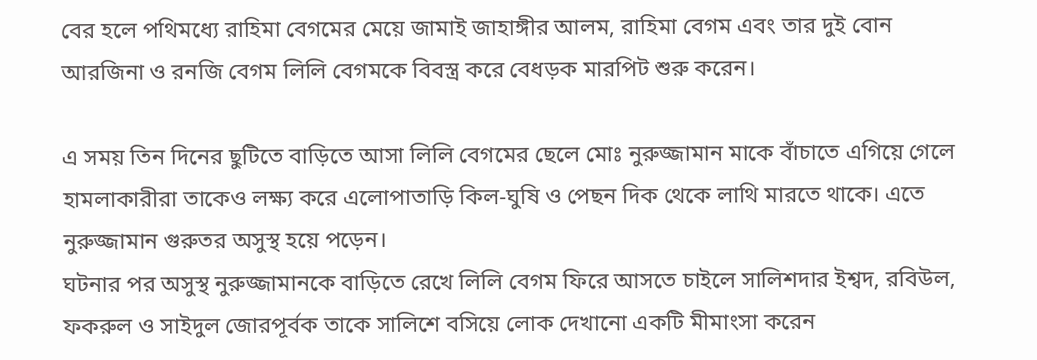বের হলে পথিমধ্যে রাহিমা বেগমের মেয়ে জামাই জাহাঙ্গীর আলম, রাহিমা বেগম এবং তার দুই বোন আরজিনা ও রনজি বেগম লিলি বেগমকে বিবস্ত্র করে বেধড়ক মারপিট শুরু করেন।

এ সময় তিন দিনের ছুটিতে বাড়িতে আসা লিলি বেগমের ছেলে মোঃ নুরুজ্জামান মাকে বাঁচাতে এগিয়ে গেলে হামলাকারীরা তাকেও লক্ষ্য করে এলোপাতাড়ি কিল-ঘুষি ও পেছন দিক থেকে লাথি মারতে থাকে। এতে নুরুজ্জামান গুরুতর অসুস্থ হয়ে পড়েন।
ঘটনার পর অসুস্থ নুরুজ্জামানকে বাড়িতে রেখে লিলি বেগম ফিরে আসতে চাইলে সালিশদার ইশ্বদ, রবিউল, ফকরুল ও সাইদুল জোরপূর্বক তাকে সালিশে বসিয়ে লোক দেখানো একটি মীমাংসা করেন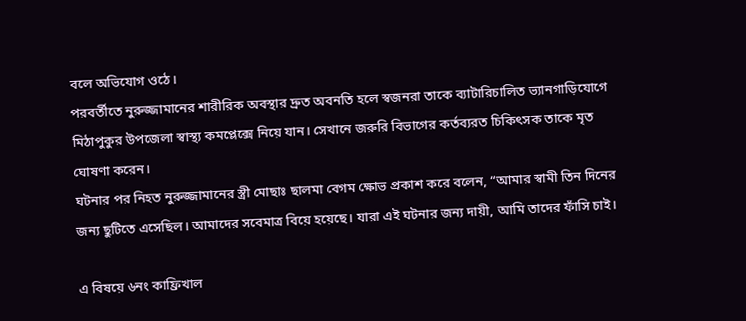বলে অভিযোগ ওঠে।
পরবর্তীতে নুরুজ্জামানের শারীরিক অবস্থার দ্রুত অবনতি হলে স্বজনরা তাকে ব্যাটারিচালিত ভ্যানগাড়িযোগে মিঠাপুকুর উপজেলা স্বাস্থ্য কমপ্লেক্সে নিয়ে যান। সেখানে জরুরি বিভাগের কর্তব্যরত চিকিৎসক তাকে মৃত ঘোষণা করেন।
ঘটনার পর নিহত নুরুজ্জামানের স্ত্রী মোছাঃ ছালমা বেগম ক্ষোভ প্রকাশ করে বলেন, “আমার স্বামী তিন দিনের জন্য ছুটিতে এসেছিল। আমাদের সবেমাত্র বিয়ে হয়েছে। যারা এই ঘটনার জন্য দায়ী, আমি তাদের ফাঁসি চাই।

এ বিষয়ে ৬নং কাফ্রিখাল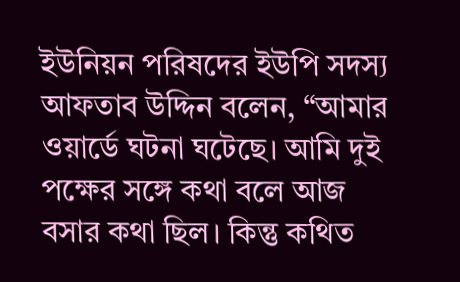ইউনিয়ন পরিষদের ইউপি সদস্য আফতাব উদ্দিন বলেন, “আমার ওয়ার্ডে ঘটনা ঘটেছে। আমি দুই পক্ষের সঙ্গে কথা বলে আজ বসার কথা ছিল। কিন্তু কথিত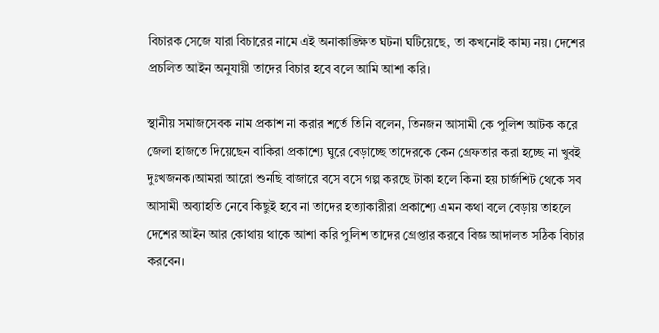বিচারক সেজে যারা বিচারের নামে এই অনাকাঙ্ক্ষিত ঘটনা ঘটিয়েছে, তা কখনোই কাম্য নয়। দেশের প্রচলিত আইন অনুযায়ী তাদের বিচার হবে বলে আমি আশা করি।

স্থানীয় সমাজসেবক নাম প্রকাশ না করার শর্তে তিনি বলেন, তিনজন আসামী কে পুলিশ আটক করে জেলা হাজতে দিয়েছেন বাকিরা প্রকাশ্যে ঘুরে বেড়াচ্ছে তাদেরকে কেন গ্রেফতার করা হচ্ছে না খুবই দুঃখজনক।আমরা আরো শুনছি বাজারে বসে বসে গল্প করছে টাকা হলে কিনা হয় চার্জশিট থেকে সব আসামী অব্যাহতি নেবে কিছুই হবে না তাদের হত্যাকারীরা প্রকাশ্যে এমন কথা বলে বেড়ায় তাহলে দেশের আইন আর কোথায় থাকে আশা করি পুলিশ তাদের গ্রেপ্তার করবে বিজ্ঞ আদালত সঠিক বিচার করবেন।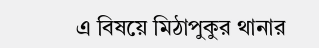এ বিষয়ে মিঠাপুকুর থানার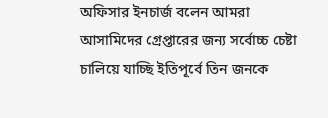অফিসার ইনচার্জ বলেন আমরা আসামিদের গ্রেপ্তারের জন্য সর্বোচ্চ চেষ্টা চালিয়ে যাচ্ছি ইতিপূর্বে তিন জনকে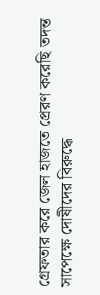গ্রেফতার করে জেল হাজতে প্রেরণ করেছি তদন্ত সাপেক্ষে দোষীদের বিরুদ্ধে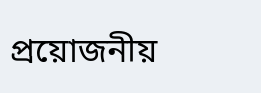প্রয়োজনীয়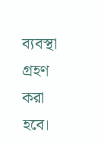ব্যবস্থা গ্রহণ করা হবে।